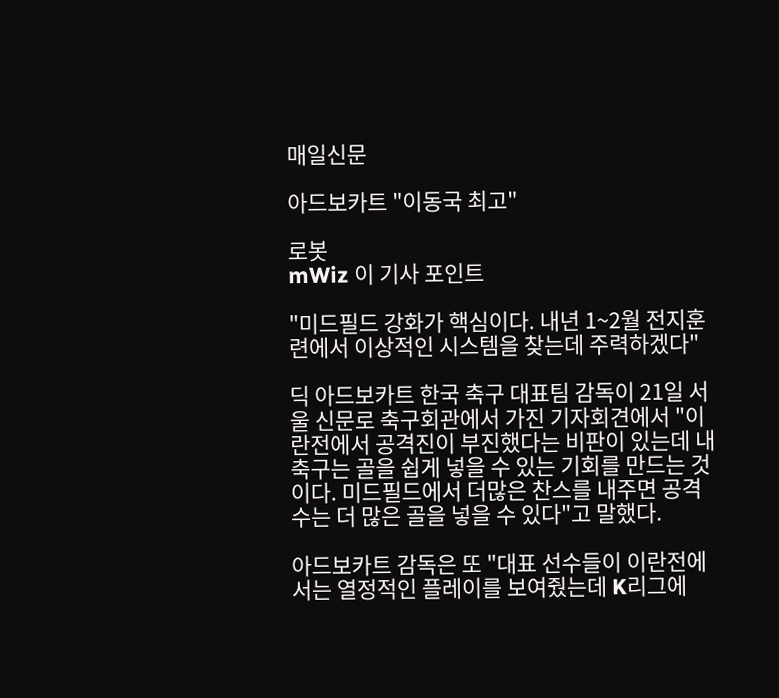매일신문

아드보카트 "이동국 최고"

로봇
mWiz 이 기사 포인트

"미드필드 강화가 핵심이다. 내년 1~2월 전지훈련에서 이상적인 시스템을 찾는데 주력하겠다"

딕 아드보카트 한국 축구 대표팀 감독이 21일 서울 신문로 축구회관에서 가진 기자회견에서 "이란전에서 공격진이 부진했다는 비판이 있는데 내 축구는 골을 쉽게 넣을 수 있는 기회를 만드는 것이다. 미드필드에서 더많은 찬스를 내주면 공격수는 더 많은 골을 넣을 수 있다"고 말했다.

아드보카트 감독은 또 "대표 선수들이 이란전에서는 열정적인 플레이를 보여줬는데 K리그에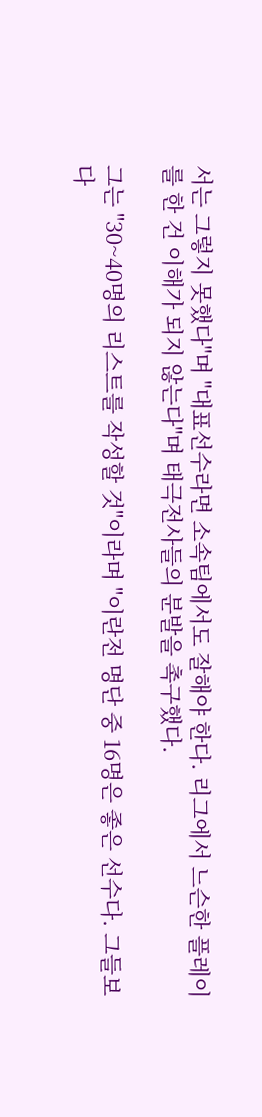서는 그렇지 못했다"며 "대표선수라면 소속팀에서도 잘해야 한다. 리그에서 느슨한 플레이를 한 건 이해가 되지 않는다"며 태극전사들의 분발을 촉구했다.

그는 "30~40명의 리스트를 작성할 것"이라며 "이란전 명단 중 16명은 좋은 선수다. 그들보다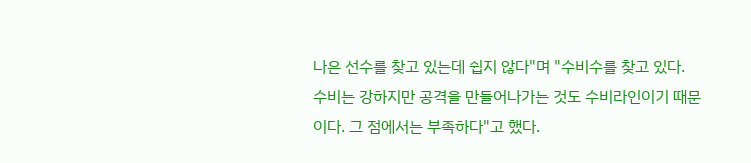나은 선수를 찾고 있는데 쉽지 않다"며 "수비수를 찾고 있다. 수비는 강하지만 공격을 만들어나가는 것도 수비라인이기 때문이다. 그 점에서는 부족하다"고 했다.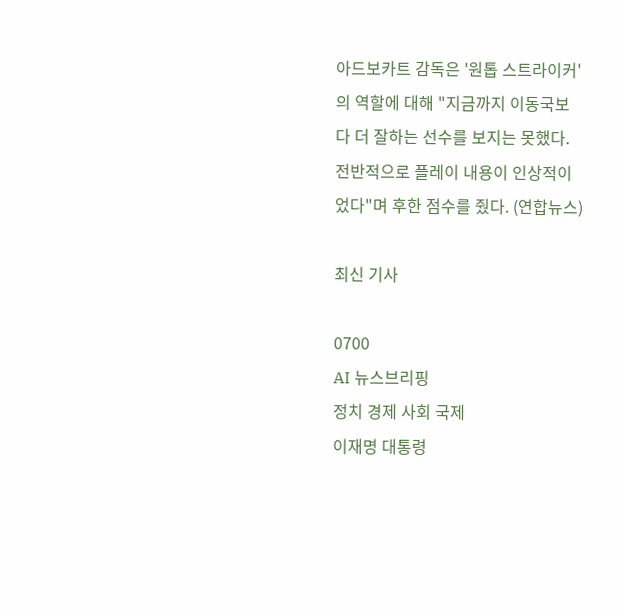아드보카트 감독은 '원톱 스트라이커'의 역할에 대해 "지금까지 이동국보다 더 잘하는 선수를 보지는 못했다. 전반적으로 플레이 내용이 인상적이었다"며 후한 점수를 줬다. (연합뉴스)

최신 기사

0700
AI 뉴스브리핑
정치 경제 사회 국제
이재명 대통령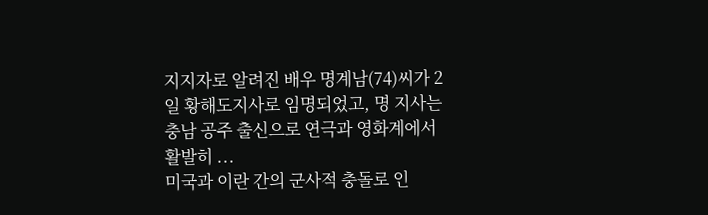지지자로 알려진 배우 명계남(74)씨가 2일 황해도지사로 임명되었고, 명 지사는 충남 공주 출신으로 연극과 영화계에서 활발히 ...
미국과 이란 간의 군사적 충돌로 인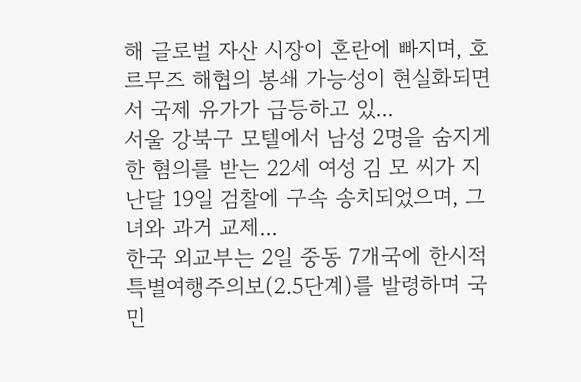해 글로벌 자산 시장이 혼란에 빠지며, 호르무즈 해협의 봉쇄 가능성이 현실화되면서 국제 유가가 급등하고 있...
서울 강북구 모텔에서 남성 2명을 숨지게 한 혐의를 받는 22세 여성 김 모 씨가 지난달 19일 검찰에 구속 송치되었으며, 그녀와 과거 교제...
한국 외교부는 2일 중동 7개국에 한시적 특별여행주의보(2.5단계)를 발령하며 국민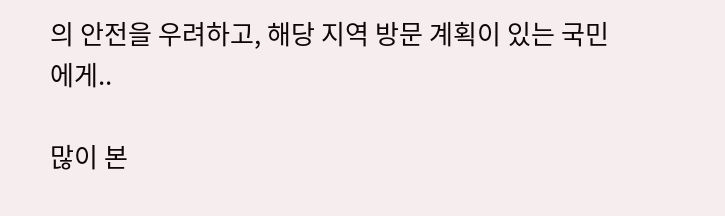의 안전을 우려하고, 해당 지역 방문 계획이 있는 국민에게..

많이 본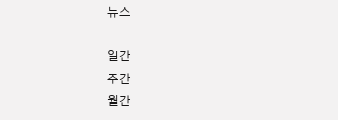뉴스

일간
주간
월간